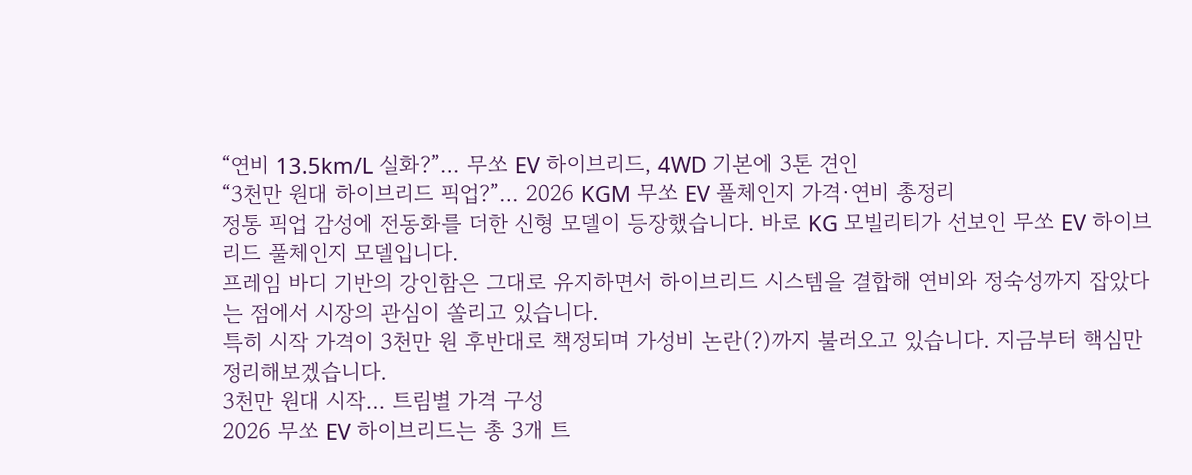“연비 13.5km/L 실화?”… 무쏘 EV 하이브리드, 4WD 기본에 3톤 견인
“3천만 원대 하이브리드 픽업?”… 2026 KGM 무쏘 EV 풀체인지 가격·연비 총정리
정통 픽업 감성에 전동화를 더한 신형 모델이 등장했습니다. 바로 KG 모빌리티가 선보인 무쏘 EV 하이브리드 풀체인지 모델입니다.
프레임 바디 기반의 강인함은 그대로 유지하면서 하이브리드 시스템을 결합해 연비와 정숙성까지 잡았다는 점에서 시장의 관심이 쏠리고 있습니다.
특히 시작 가격이 3천만 원 후반대로 책정되며 가성비 논란(?)까지 불러오고 있습니다. 지금부터 핵심만 정리해보겠습니다.
3천만 원대 시작… 트림별 가격 구성
2026 무쏘 EV 하이브리드는 총 3개 트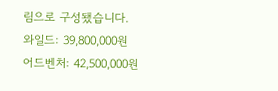림으로 구성됐습니다.
와일드: 39,800,000원
어드벤처: 42,500,000원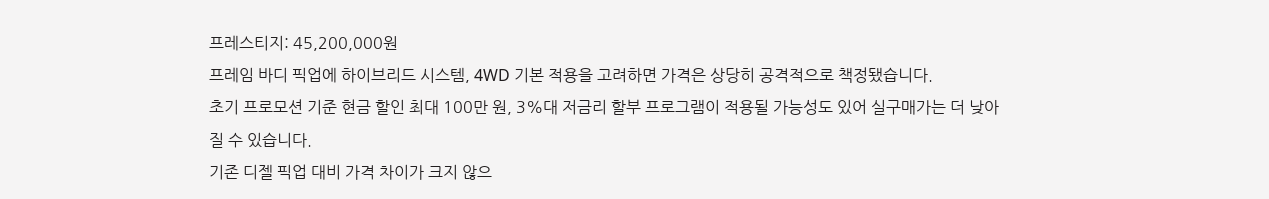프레스티지: 45,200,000원
프레임 바디 픽업에 하이브리드 시스템, 4WD 기본 적용을 고려하면 가격은 상당히 공격적으로 책정됐습니다.
초기 프로모션 기준 현금 할인 최대 100만 원, 3%대 저금리 할부 프로그램이 적용될 가능성도 있어 실구매가는 더 낮아질 수 있습니다.
기존 디젤 픽업 대비 가격 차이가 크지 않으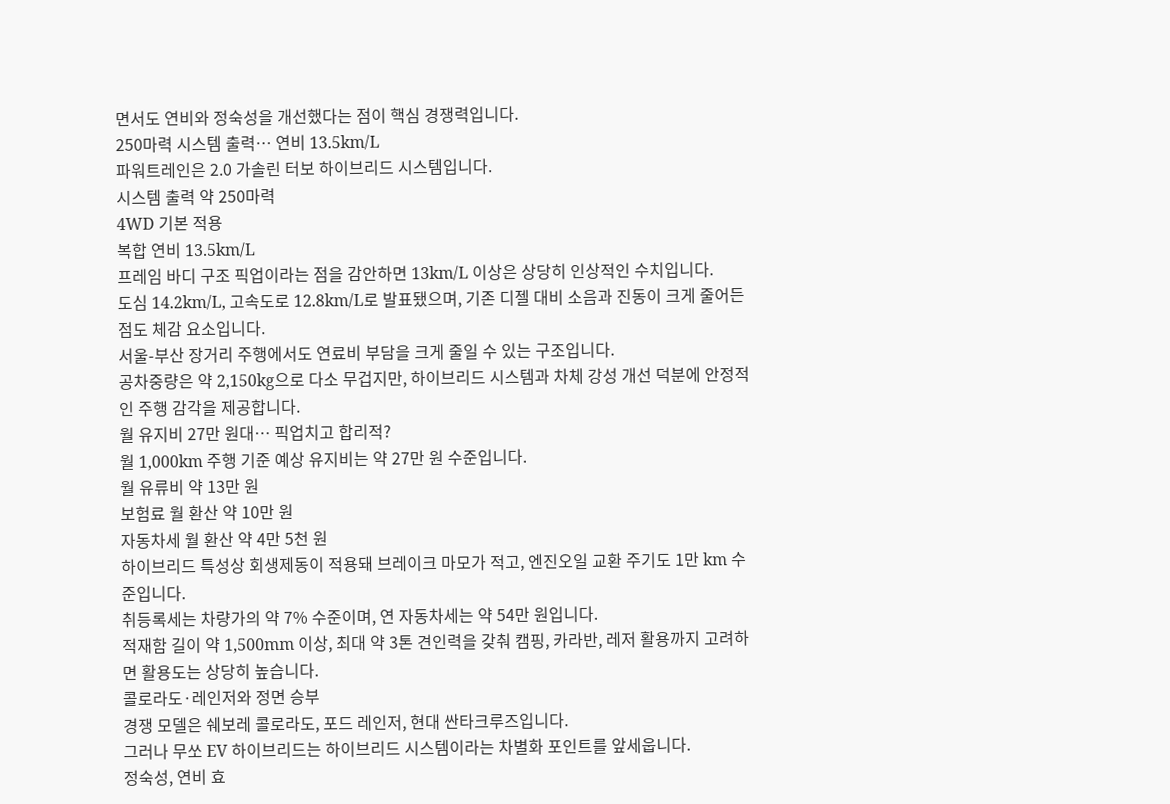면서도 연비와 정숙성을 개선했다는 점이 핵심 경쟁력입니다.
250마력 시스템 출력… 연비 13.5km/L
파워트레인은 2.0 가솔린 터보 하이브리드 시스템입니다.
시스템 출력 약 250마력
4WD 기본 적용
복합 연비 13.5km/L
프레임 바디 구조 픽업이라는 점을 감안하면 13km/L 이상은 상당히 인상적인 수치입니다.
도심 14.2km/L, 고속도로 12.8km/L로 발표됐으며, 기존 디젤 대비 소음과 진동이 크게 줄어든 점도 체감 요소입니다.
서울-부산 장거리 주행에서도 연료비 부담을 크게 줄일 수 있는 구조입니다.
공차중량은 약 2,150kg으로 다소 무겁지만, 하이브리드 시스템과 차체 강성 개선 덕분에 안정적인 주행 감각을 제공합니다.
월 유지비 27만 원대… 픽업치고 합리적?
월 1,000km 주행 기준 예상 유지비는 약 27만 원 수준입니다.
월 유류비 약 13만 원
보험료 월 환산 약 10만 원
자동차세 월 환산 약 4만 5천 원
하이브리드 특성상 회생제동이 적용돼 브레이크 마모가 적고, 엔진오일 교환 주기도 1만 km 수준입니다.
취등록세는 차량가의 약 7% 수준이며, 연 자동차세는 약 54만 원입니다.
적재함 길이 약 1,500mm 이상, 최대 약 3톤 견인력을 갖춰 캠핑, 카라반, 레저 활용까지 고려하면 활용도는 상당히 높습니다.
콜로라도·레인저와 정면 승부
경쟁 모델은 쉐보레 콜로라도, 포드 레인저, 현대 싼타크루즈입니다.
그러나 무쏘 EV 하이브리드는 하이브리드 시스템이라는 차별화 포인트를 앞세웁니다.
정숙성, 연비 효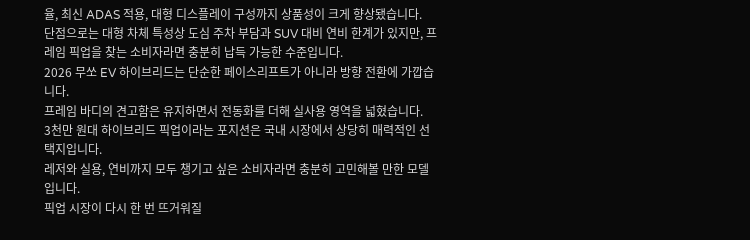율, 최신 ADAS 적용, 대형 디스플레이 구성까지 상품성이 크게 향상됐습니다.
단점으로는 대형 차체 특성상 도심 주차 부담과 SUV 대비 연비 한계가 있지만, 프레임 픽업을 찾는 소비자라면 충분히 납득 가능한 수준입니다.
2026 무쏘 EV 하이브리드는 단순한 페이스리프트가 아니라 방향 전환에 가깝습니다.
프레임 바디의 견고함은 유지하면서 전동화를 더해 실사용 영역을 넓혔습니다.
3천만 원대 하이브리드 픽업이라는 포지션은 국내 시장에서 상당히 매력적인 선택지입니다.
레저와 실용, 연비까지 모두 챙기고 싶은 소비자라면 충분히 고민해볼 만한 모델입니다.
픽업 시장이 다시 한 번 뜨거워질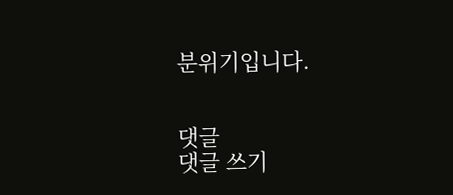분위기입니다.


댓글
댓글 쓰기